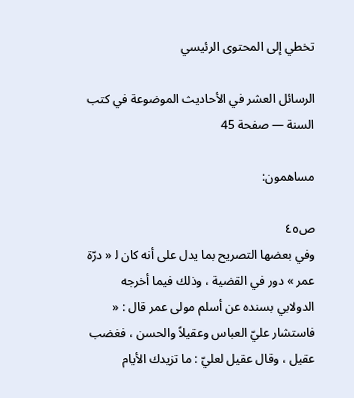تخطي إلى المحتوى الرئيسي

الرسائل العشر في الأحاديث الموضوعة في كتب السنة — صفحة 45

مساهمون:

ص٤٥
وفي بعضها التصريح بما يدل على أنه كان ل‍ « درّة عمر » دور في القضية ، وذلك فيما أخرجه الدولابي بسنده عن أسلم مولى عمر قال : « فاستشار عليّ العباس وعقيلاً والحسن ، فغضب عقيل ، وقال عقيل لعليّ : ما تزيدك الأيام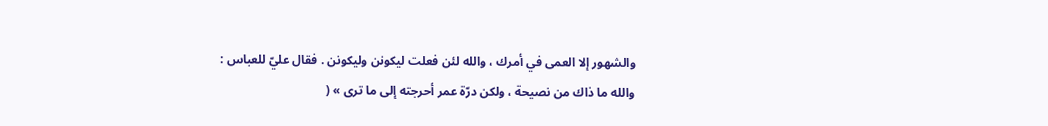والشهور إلا العمى في أمرك ، والله لئن فعلت ليكونن وليكونن . فقال عليّ للعباس : والله ما ذاك من نصيحة ، ولكن درّة عمر أحرجته إلى ما ترى » (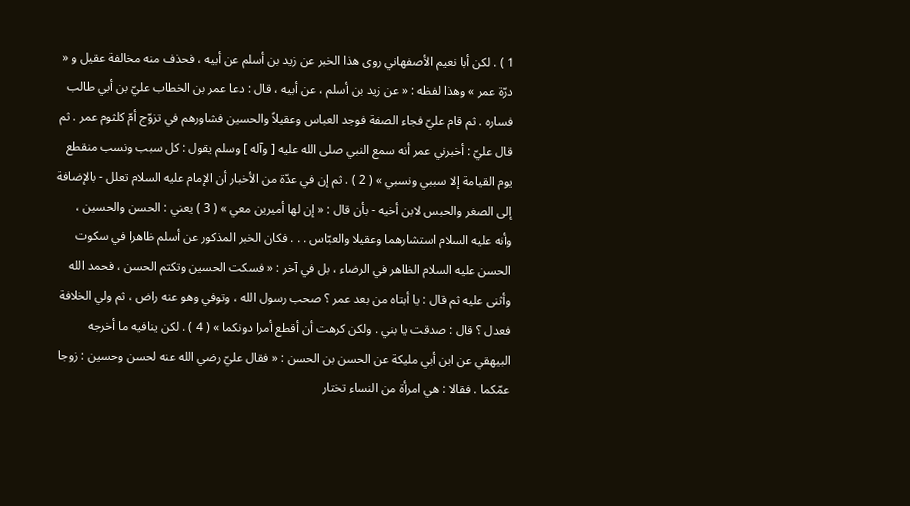1 ) . لكن أبا نعيم الأصفهاني روى هذا الخبر عن زيد بن أسلم عن أبيه ، فحذف منه مخالفة عقيل و « درّة عمر » وهذا لفظه : « عن زيد بن أسلم ، عن أبيه ، قال : دعا عمر بن الخطاب عليّ بن أبي طالب فساره . ثم قام عليّ فجاء الصفة فوجد العباس وعقيلاً والحسين فشاورهم في تزوّج أمّ كلثوم عمر . ثم قال عليّ : أخبرني عمر أنه سمع النبي صلى الله عليه [ وآله ] وسلم يقول : كل سبب ونسب منقطع يوم القيامة إلا سببي ونسبي » ( 2 ) . ثم إن في عدّة من الأخبار أن الإمام عليه السلام تعلل - بالإضافة إلى الصغر والحبس لابن أخيه - بأن قال : « إن لها أميرين معي » ( 3 ) يعني : الحسن والحسين ، وأنه عليه السلام استشارهما وعقيلا والعبّاس . . . فكان الخبر المذكور عن أسلم ظاهرا في سكوت الحسن عليه السلام الظاهر في الرضاء ، بل في آخر : « فسكت الحسين وتكتم الحسن ، فحمد الله وأثنى عليه ثم قال : يا أبتاه من بعد عمر ؟ صحب رسول الله ، وتوفي وهو عنه راض ، ثم ولي الخلافة فعدل ؟ قال : صدقت يا بني . ولكن كرهت أن أقطع أمرا دونكما » ( 4 ) . لكن ينافيه ما أخرجه البيهقي عن ابن أبي مليكة عن الحسن بن الحسن : « فقال عليّ رضي الله عنه لحسن وحسين : زوجا عمّكما . فقالا : هي امرأة من النساء تختار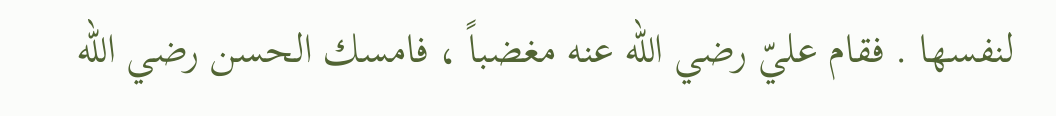لنفسها . فقام عليّ رضي الله عنه مغضباً ، فامسك الحسن رضي الله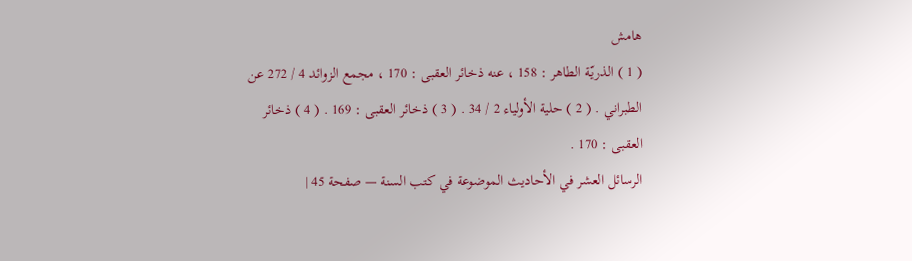هامش
( 1 ) الذريّة الطاهر : 158 ، عنه ذخائر العقبى : 170 ، مجمع الزوائد 4 / 272 عن الطبراني . ( 2 ) حلية الأولياء 2 / 34 . ( 3 ) ذخائر العقبى : 169 . ( 4 ) ذخائر العقبى : 170 .
الرسائل العشر في الأحاديث الموضوعة في كتب السنة — صفحة 45 |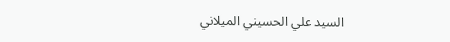السيد علي الحسيني الميلاني